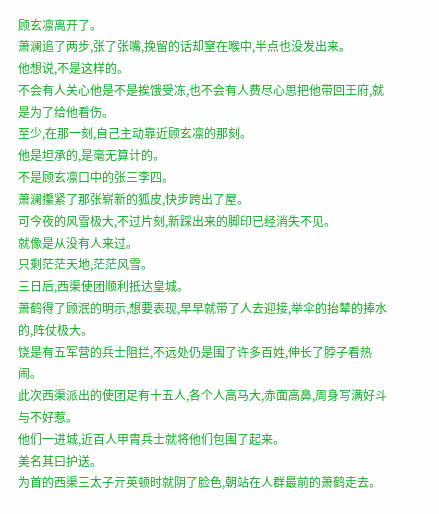顾玄凛离开了。
萧澜追了两步,张了张嘴,挽留的话却窒在喉中,半点也没发出来。
他想说,不是这样的。
不会有人关心他是不是挨饿受冻,也不会有人费尽心思把他带回王府,就是为了给他看伤。
至少,在那一刻,自己主动靠近顾玄凛的那刻。
他是坦承的,是毫无算计的。
不是顾玄凛口中的张三李四。
萧澜攥紧了那张崭新的狐皮,快步跨出了屋。
可今夜的风雪极大,不过片刻,新踩出来的脚印已经消失不见。
就像是从没有人来过。
只剩茫茫天地,茫茫风雪。
三日后,西渠使团顺利抵达皇城。
萧鹤得了顾泯的明示,想要表现,早早就带了人去迎接,举伞的抬辇的捧水的,阵仗极大。
饶是有五军营的兵士阻拦,不远处仍是围了许多百姓,伸长了脖子看热闹。
此次西渠派出的使团足有十五人,各个人高马大,赤面高鼻,周身写满好斗与不好惹。
他们一进城,近百人甲胄兵士就将他们包围了起来。
美名其曰护送。
为首的西渠三太子亓英顿时就阴了脸色,朝站在人群最前的萧鹤走去。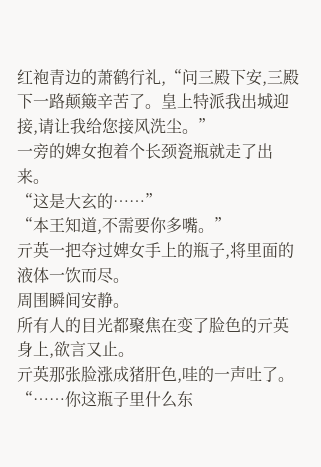红袍青边的萧鹤行礼,“问三殿下安,三殿下一路颠簸辛苦了。皇上特派我出城迎接,请让我给您接风洗尘。”
一旁的婢女抱着个长颈瓷瓶就走了出来。
“这是大玄的……”
“本王知道,不需要你多嘴。”
亓英一把夺过婢女手上的瓶子,将里面的液体一饮而尽。
周围瞬间安静。
所有人的目光都聚焦在变了脸色的亓英身上,欲言又止。
亓英那张脸涨成猪肝色,哇的一声吐了。
“……你这瓶子里什么东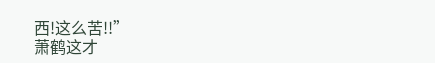西!这么苦!!”
萧鹤这才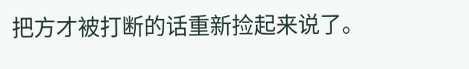把方才被打断的话重新捡起来说了。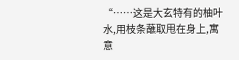“……这是大玄特有的柚叶水,用枝条蘸取甩在身上,寓意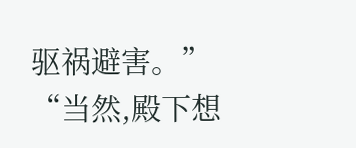驱祸避害。”
“当然,殿下想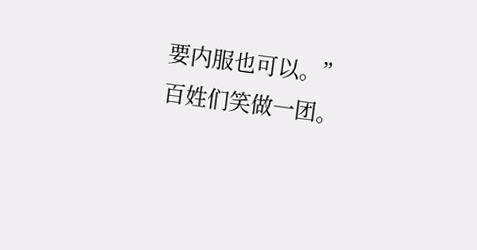要内服也可以。”
百姓们笑做一团。